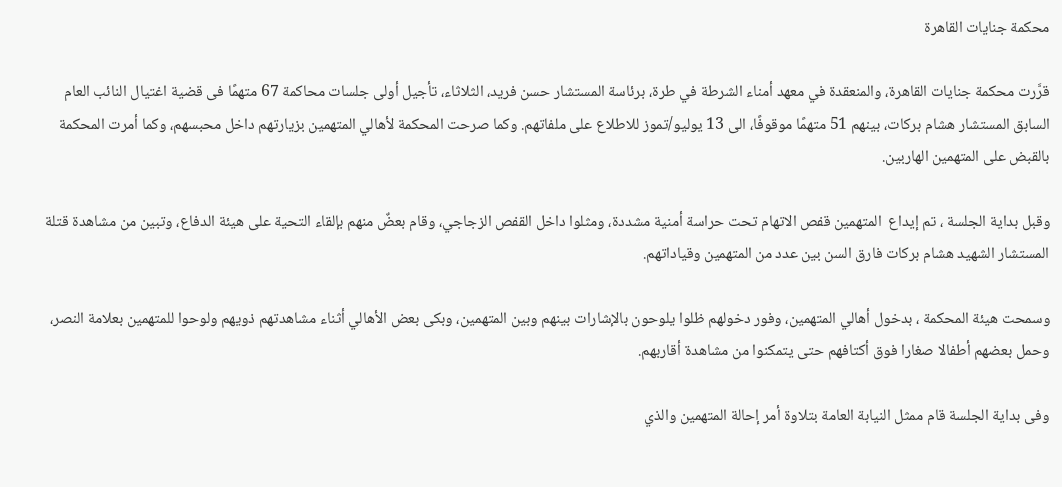محكمة جنايات القاهرة

قرَّرت محكمة جنايات القاهرة، والمنعقدة في معهد أمناء الشرطة في طرة، برئاسة المستشار حسن فريد، الثلاثاء، تأجيل أولى جلسات محاكمة 67 متهمًا فى قضية اغتيال النائب العام السابق المستشار هشام بركات، بينهم 51 متهمًا موقوفًا، الى 13 يوليو/تموز للاطلاع على ملفاتهم. وكما صرحت المحكمة لأهالي المتهمين بزيارتهم داخل محبسهم، وكما أمرت المحكمة بالقبض على المتهمين الهاربين.

وقبل بداية الجلسة ، تم إيداع  المتهمين قفص الاتهام تحت حراسة أمنية مشددة، ومثلوا داخل القفص الزجاجي، وقام بعضٌ منهم بإلقاء التحية على هيئة الدفاع، وتبين من مشاهدة قتلة المستشار الشهيد هشام بركات فارق السن بين عدد من المتهمين وقياداتهم.

وسمحت هيئة المحكمة ، بدخول أهالي المتهمين، وفور دخولهم ظلوا يلوحون بالإشارات بينهم وبين المتهمين، وبكى بعض الأهالي أثناء مشاهدتهم ذويهم ولوحوا للمتهمين بعلامة النصر، وحمل بعضهم أطفالا صغارا فوق أكتافهم حتى يتمكنوا من مشاهدة أقاربهم.

وفى بداية الجلسة قام ممثل النيابة العامة بتلاوة أمر إحالة المتهمين والذي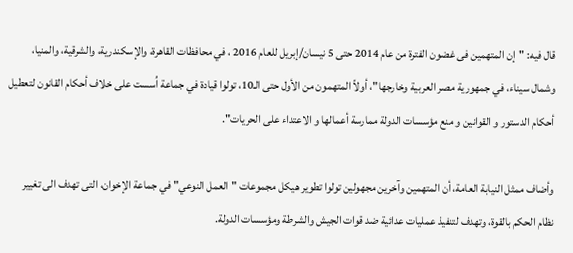قال فيه: "إن المتهمين فى غضون الفترة من عام 2014 حتى 5 نيسان/إبريل للعام 2016 ، في محافظات القاهرة، والإسكندرية، والشرقية، والمنيا، وشمال سيناء، في جمهورية مصر العربية وخارجها"، أولاً المتهمون من الأول حتى الـ10، تولوا قيادة في جماعة اُسست على خلاف أحكام القانون لتعطيل أحكام الدستور و القوانين و منع مؤسسات الدولة ممارسة أعمالها و الاعتداء على الحريات".

وأضاف ممثل النيابة العامة، أن المتهمين وآخرين مجهولين تولوا تطوير هيكل مجموعات "العمل النوعي" في جماعة الإخوان، التى تهدف الى تغيير نظام الحكم بالقوة، وتهدف لتنفيذ عمليات عدائية ضد قوات الجيش والشرطة ومؤسسات الدولة.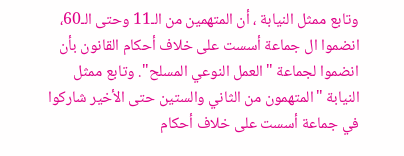وتابع ممثل النيابة ، أن المتهمين من الـ11 وحتى الـ60، انضموا ال جماعة أسست على خلاف أحكام القانون بأن انضموا لجماعة "العمل النوعي المسلح". وتابع ممثل النيابة "المتهمون من الثاني والستين حتى الأخير شاركوا في جماعة أسست على خلاف أحكام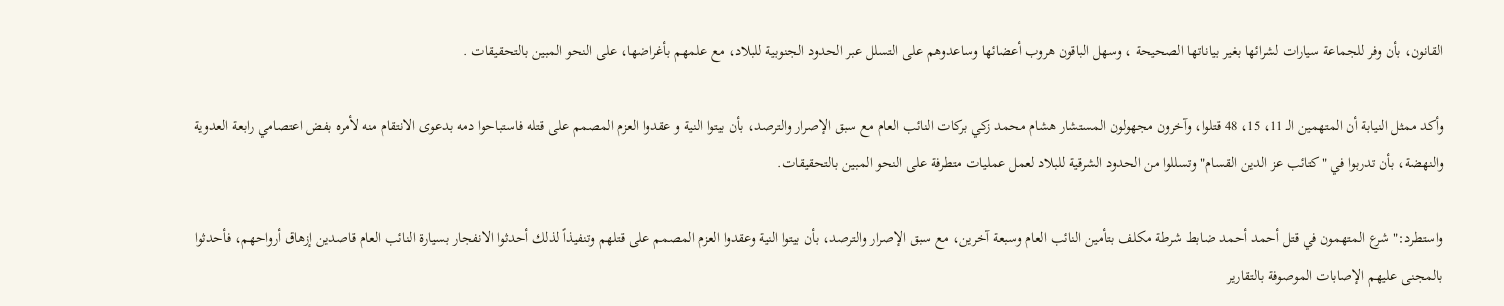القانون، بأن وفر للجماعة سيارات لشرائها بغير بياناتها الصحيحة ، وسهل الباقون هروب أعضائها وساعدوهم على التسلل عبر الحدود الجنوبية للبلاد، مع علمهم بأغراضها، على النحو المبين بالتحقيقات .

وأكد ممثل النيابة أن المتهمين الـ 11، 15، 48 قتلوا، وآخرون مجهولون المستشار هشام محمد زكي بركات النائب العام مع سبق الإصرار والترصد، بأن بيتوا النية و عقدوا العزم المصمم على قتله فاستباحوا دمه بدعوى الانتقام منه لأمره بفض اعتصامي رابعة العدوية والنهضة، بأن تدربوا في "كتائب عز الدين القسام" وتسللوا من الحدود الشرقية للبلاد لعمل عمليات متطرفة على النحو المبين بالتحقيقات.

واستطرد:" شرع المتهمون في قتل أحمد أحمد ضابط شرطة مكلف بتأمين النائب العام وسبعة آخرين، مع سبق الإصرار والترصد، بأن بيتوا النية وعقدوا العزم المصمم على قتلهم وتنفيذاً لذلك أحدثوا الانفجار بسيارة النائب العام قاصدين إزهاق أرواحهم، فأحدثوا بالمجنى عليهم الإصابات الموصوفة بالتقارير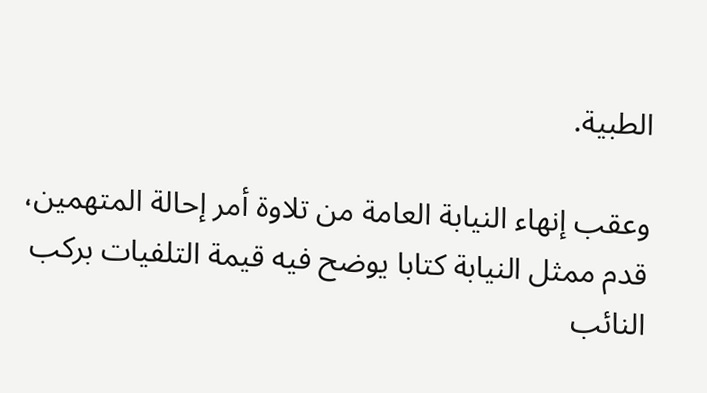الطبية.

وعقب إنهاء النيابة العامة من تلاوة أمر إحالة المتهمين، قدم ممثل النيابة كتابا يوضح فيه قيمة التلفيات بركب النائب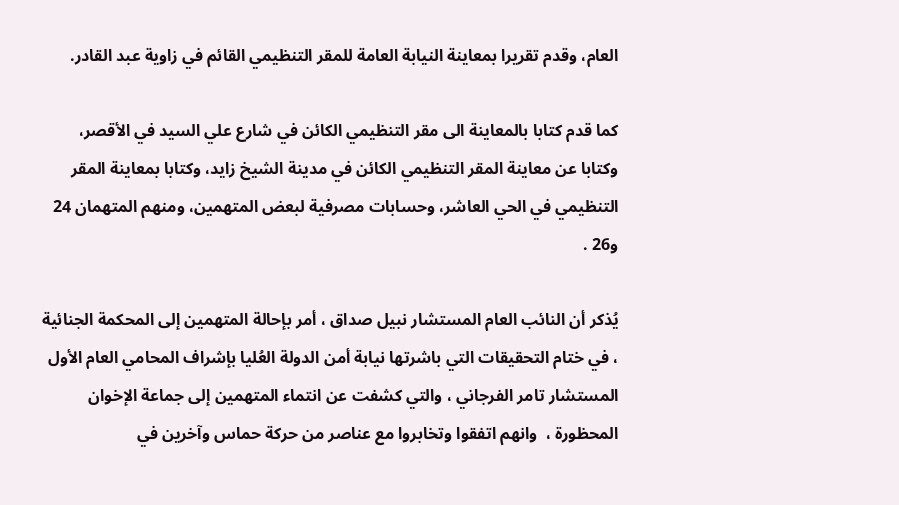العام، وقدم تقريرا بمعاينة النيابة العامة للمقر التنظيمي القائم في زاوية عبد القادر.

كما قدم كتابا بالمعاينة الى مقر التنظيمي الكائن في شارع علي السيد في الأقصر، وكتابا عن معاينة المقر التنظيمي الكائن في مدينة الشيخ زايد، وكتابا بمعاينة المقر التنظيمي في الحي العاشر، وحسابات مصرفية لبعض المتهمين، ومنهم المتهمان 24 و26 .

يُذكر أن النائب العام المستشار نبيل صداق ، أمر بإحالة المتهمين إلى المحكمة الجنائية ، في ختام التحقيقات التي باشرتها نيابة أمن الدولة العُليا بإشراف المحامي العام الأول المستشار تامر الفرجاني ، والتي كشفت عن انتماء المتهمين إلى جماعة الإخوان المحظورة ،  وانهم اتفقوا وتخابروا مع عناصر من حركة حماس وآخرين في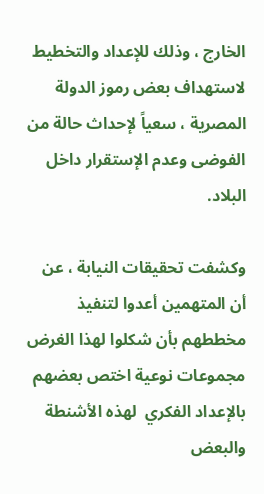الخارج ، وذلك للإعداد والتخطيط لاستهداف بعض رموز الدولة المصرية ، سعياً لإحداث حالة من الفوضى وعدم الإستقرار داخل البلاد.

وكشفت تحقيقات النيابة ، عن أن المتهمين أعدوا لتنفيذ مخططهم بأن شكلوا لهذا الغرض مجموعات نوعية اختص بعضهم بالإعداد الفكري  لهذه الأشنطة والبعض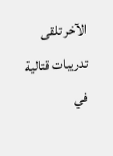الآخر تلقى تدريبات قتالية في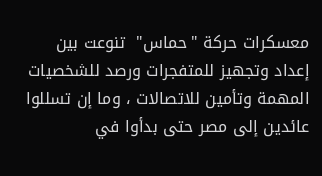معسكرات حركة "حماس"  تنوعت بين إعداد وتجهيز للمتفجرات ورصد للشخصيات المهمة وتأمين للاتصالات ، وما إن تسللوا عائدين إلى مصر حتى بدأوا في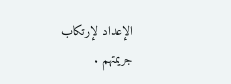الإعداد لإرتكاب جريمتهم .